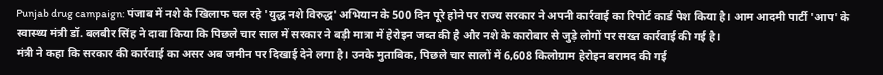Punjab drug campaign: पंजाब में नशे के खिलाफ चल रहे 'युद्ध नशे विरुद्ध' अभियान के 500 दिन पूरे होने पर राज्य सरकार ने अपनी कार्रवाई का रिपोर्ट कार्ड पेश किया है। आम आदमी पार्टी 'आप' के स्वास्थ्य मंत्री डॉ. बलबीर सिंह ने दावा किया कि पिछले चार साल में सरकार ने बड़ी मात्रा में हेरोइन जब्त की है और नशे के कारोबार से जुड़े लोगों पर सख्त कार्रवाई की गई है।
मंत्री ने कहा कि सरकार की कार्रवाई का असर अब जमीन पर दिखाई देने लगा है। उनके मुताबिक, पिछले चार सालों में 6,608 किलोग्राम हेरोइन बरामद की गई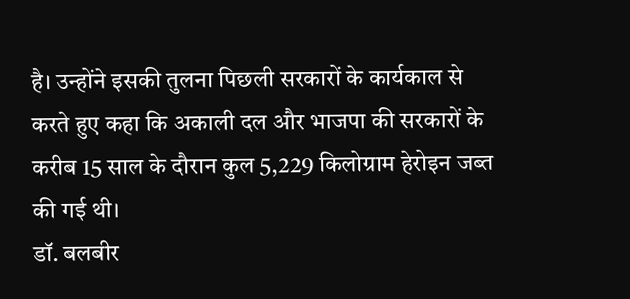है। उन्होंने इसकी तुलना पिछली सरकारों के कार्यकाल से करते हुए कहा कि अकाली दल और भाजपा की सरकारों के करीब 15 साल के दौरान कुल 5,229 किलोग्राम हेरोइन जब्त की गई थी।
डॉ. बलबीर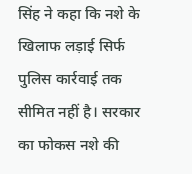सिंह ने कहा कि नशे के खिलाफ लड़ाई सिर्फ पुलिस कार्रवाई तक सीमित नहीं है। सरकार का फोकस नशे की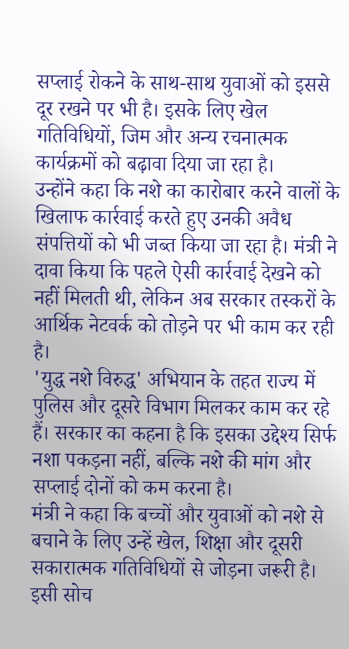सप्लाई रोकने के साथ-साथ युवाओं को इससे दूर रखने पर भी है। इसके लिए खेल गतिविधियों, जिम और अन्य रचनात्मक कार्यक्रमों को बढ़ावा दिया जा रहा है।
उन्होंने कहा कि नशे का कारोबार करने वालों के खिलाफ कार्रवाई करते हुए उनकी अवैध संपत्तियों को भी जब्त किया जा रहा है। मंत्री ने दावा किया कि पहले ऐसी कार्रवाई देखने को नहीं मिलती थी, लेकिन अब सरकार तस्करों के आर्थिक नेटवर्क को तोड़ने पर भी काम कर रही है।
'युद्ध नशे विरुद्ध' अभियान के तहत राज्य में पुलिस और दूसरे विभाग मिलकर काम कर रहे हैं। सरकार का कहना है कि इसका उद्देश्य सिर्फ नशा पकड़ना नहीं, बल्कि नशे की मांग और सप्लाई दोनों को कम करना है।
मंत्री ने कहा कि बच्चों और युवाओं को नशे से बचाने के लिए उन्हें खेल, शिक्षा और दूसरी सकारात्मक गतिविधियों से जोड़ना जरूरी है। इसी सोच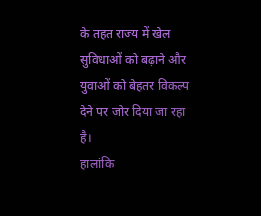के तहत राज्य में खेल सुविधाओं को बढ़ाने और युवाओं को बेहतर विकल्प देने पर जोर दिया जा रहा है।
हालांकि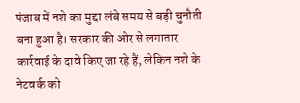पंजाब में नशे का मुद्दा लंबे समय से बड़ी चुनौती बना हुआ है। सरकार की ओर से लगातार कार्रवाई के दावे किए जा रहे हैं, लेकिन नशे के नेटवर्क को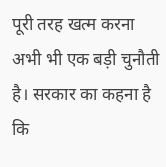पूरी तरह खत्म करना अभी भी एक बड़ी चुनौती है। सरकार का कहना है कि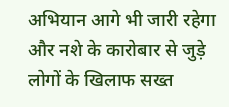अभियान आगे भी जारी रहेगा और नशे के कारोबार से जुड़े लोगों के खिलाफ सख्त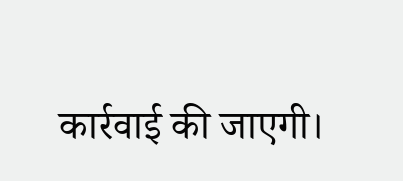कार्रवाई की जाएगी।